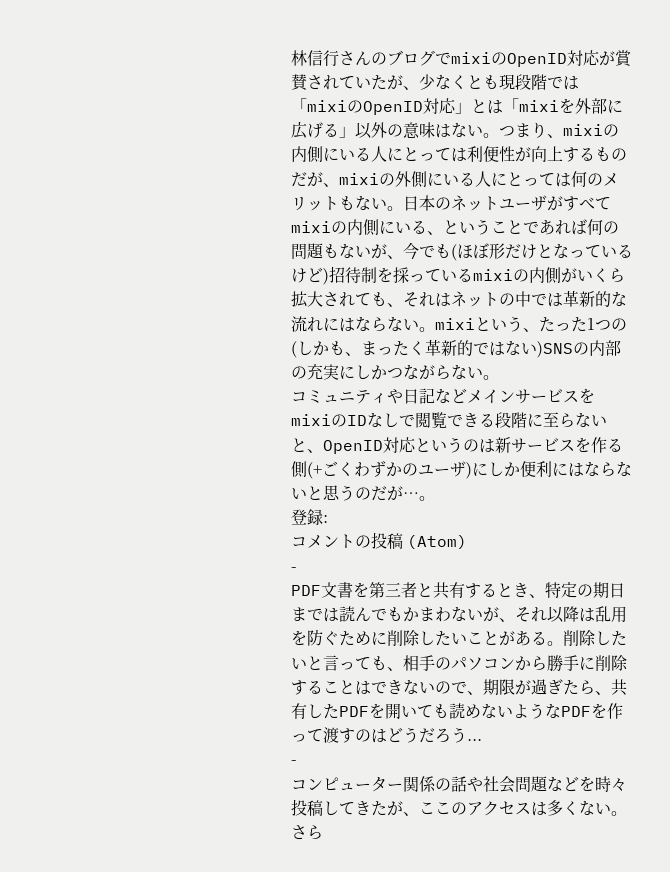林信行さんのブログでmixiのOpenID対応が賞賛されていたが、少なくとも現段階では「mixiのOpenID対応」とは「mixiを外部に広げる」以外の意味はない。つまり、mixiの内側にいる人にとっては利便性が向上するものだが、mixiの外側にいる人にとっては何のメリットもない。日本のネットユーザがすべてmixiの内側にいる、ということであれば何の問題もないが、今でも(ほぼ形だけとなっているけど)招待制を採っているmixiの内側がいくら拡大されても、それはネットの中では革新的な流れにはならない。mixiという、たった1つの(しかも、まったく革新的ではない)SNSの内部の充実にしかつながらない。
コミュニティや日記などメインサービスをmixiのIDなしで閲覧できる段階に至らないと、OpenID対応というのは新サービスを作る側(+ごくわずかのユーザ)にしか便利にはならないと思うのだが…。
登録:
コメントの投稿 (Atom)
-
PDF文書を第三者と共有するとき、特定の期日までは読んでもかまわないが、それ以降は乱用を防ぐために削除したいことがある。削除したいと言っても、相手のパソコンから勝手に削除することはできないので、期限が過ぎたら、共有したPDFを開いても読めないようなPDFを作って渡すのはどうだろう...
-
コンピューター関係の話や社会問題などを時々投稿してきたが、ここのアクセスは多くない。さら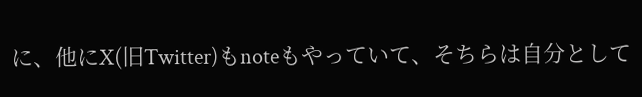に、他にX(旧Twitter)もnoteもやっていて、そちらは自分として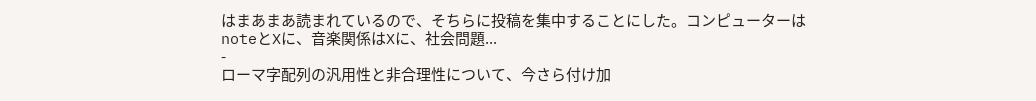はまあまあ読まれているので、そちらに投稿を集中することにした。コンピューターはnoteとXに、音楽関係はXに、社会問題...
-
ローマ字配列の汎用性と非合理性について、今さら付け加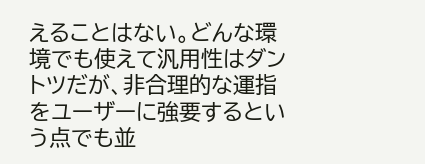えることはない。どんな環境でも使えて汎用性はダントツだが、非合理的な運指をユーザーに強要するという点でも並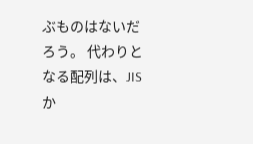ぶものはないだろう。 代わりとなる配列は、JISか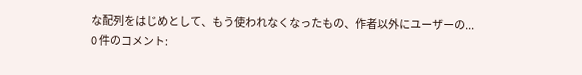な配列をはじめとして、もう使われなくなったもの、作者以外にユーザーの...
0 件のコメント: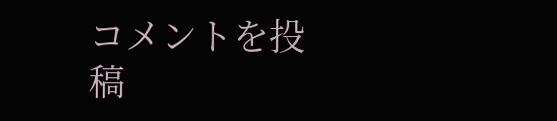コメントを投稿